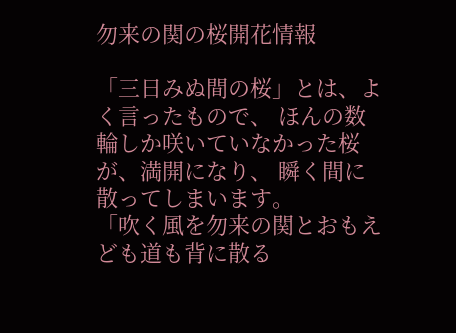勿来の関の桜開花情報

「三日みぬ間の桜」とは、よく言ったもので、 ほんの数輪しか咲いていなかった桜が、満開になり、 瞬く間に散ってしまいます。
「吹く風を勿来の関とおもえども道も背に散る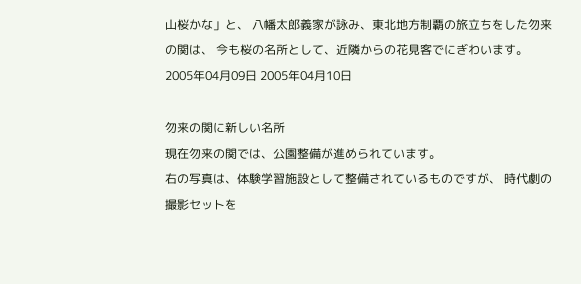山桜かな」と、 八幡太郎義家が詠み、東北地方制覇の旅立ちをした勿来の関は、 今も桜の名所として、近隣からの花見客でにぎわいます。
2005年04月09日 2005年04月10日

勿来の関に新しい名所
現在勿来の関では、公園整備が進められています。
右の写真は、体験学習施設として整備されているものですが、 時代劇の撮影セットを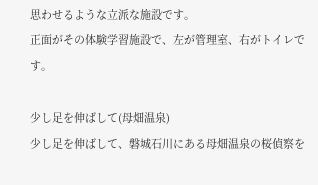思わせるような立派な施設です。
正面がその体験学習施設で、左が管理室、右がトイレです。

少し足を伸ばして(母畑温泉)
少し足を伸ばして、磐城石川にある母畑温泉の桜偵察を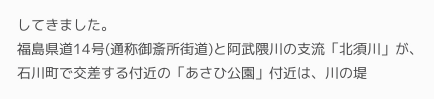してきました。
福島県道14号(通称御斎所街道)と阿武隈川の支流「北須川」が、 石川町で交差する付近の「あさひ公園」付近は、川の堤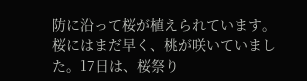防に沿って桜が植えられています。
桜にはまだ早く、桃が咲いていました。17日は、桜祭り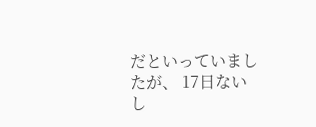だといっていましたが、 17日ないし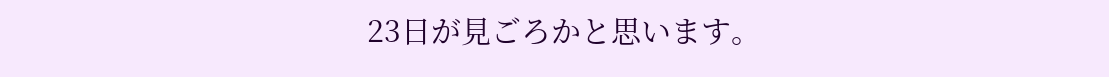23日が見ごろかと思います。